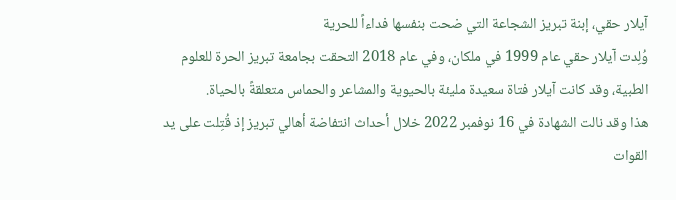آيلار حقي، إبنة تبريز الشجاعة التي ضحت بنفسها فداءاً للحرية
وُلِدت آيلار حقي عام 1999 في ملكان، وفي عام 2018 التحقت بجامعة تبريز الحرة للعلوم الطبية، وقد كانت آيلار فتاة سعيدة مليئة بالحيوية والمشاعر والحماس متعلقةً بالحياة.
هذا وقد نالت الشهادة في 16 نوفمبر 2022 خلال أحداث انتفاضة أهالي تبريز إذ قُتِلت على يد القوات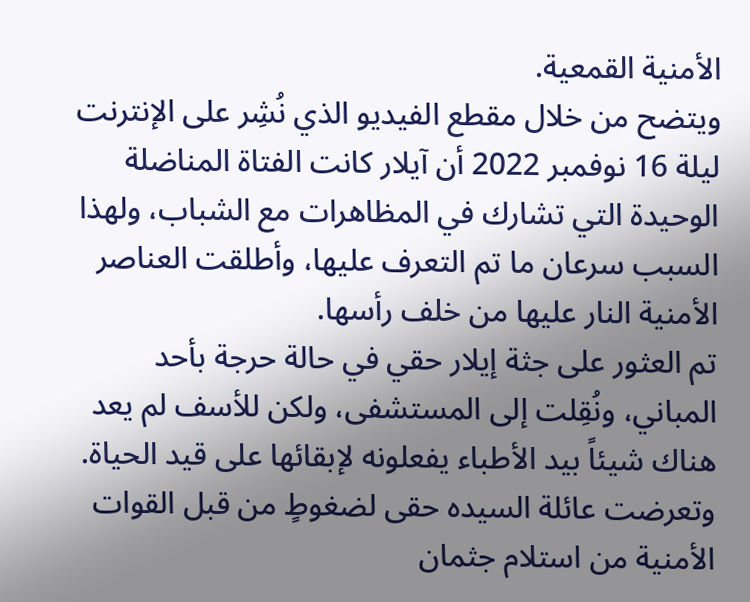الأمنية القمعية.
ويتضح من خلال مقطع الفيديو الذي نُشِر على الإنترنت ليلة 16 نوفمبر 2022 أن آيلار كانت الفتاة المناضلة الوحيدة التي تشارك في المظاهرات مع الشباب، ولهذا السبب سرعان ما تم التعرف عليها، وأطلقت العناصر الأمنية النار عليها من خلف رأسها.
تم العثور على جثة إيلار حقي في حالة حرجة بأحد المباني، ونُقِلت إلى المستشفى، ولكن للأسف لم يعد هناك شيئاً بيد الأطباء يفعلونه لإبقائها على قيد الحياة.
وتعرضت عائلة السیده حقی لضغوطٍ من قبل القوات الأمنية من استلام جثمان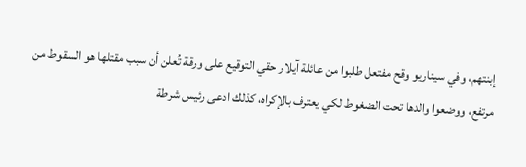إبنتهم، وفي سيناريو وقح مفتعل طلبوا من عائلة آيلار حقي التوقيع على ورقة تُعلن أن سبب مقتلها هو السقوط من مرتفع، ووضعوا والدها تحت الضغوط لكي يعترف بالإكراه، كذلك ادعى رئيس شرطة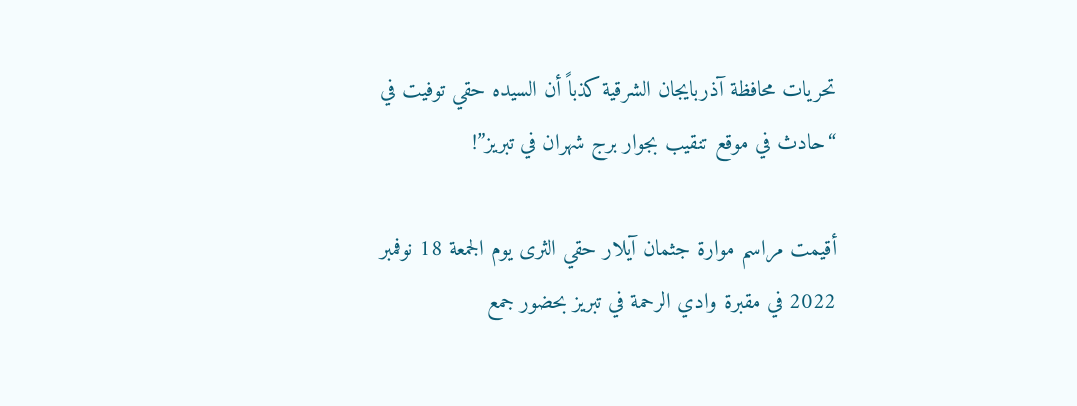تحريات محافظة آذربايجان الشرقية كذباً أن السیده حقي توفيت في “حادث في موقع تنقيب بجوار برج شهران في تبريز”!

أقيمت مراسم موارة جثمان آيلار حقي الثرى يوم الجمعة 18 نوفمبر 2022 في مقبرة وادي الرحمة في تبريز بحضور جمع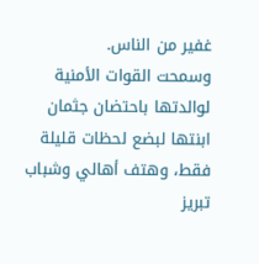غفير من الناس.
وسمحت القوات الأمنية لوالدتها باحتضان جثمان ابنتها لبضع لحظات قليلة فقط، وهتف أهالي وشباب تبريز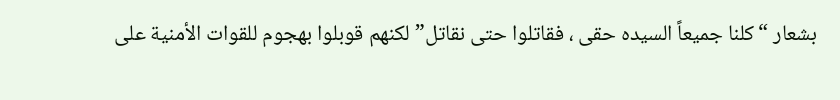بشعار “كلنا جميعاً السیده حقی ، فقاتلوا حتى نقاتل” لكنهم قوبلوا بهجوم للقوات الأمنية على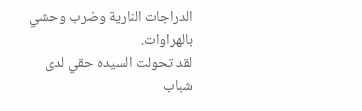الدراجات النارية وضرب وحشي بالهراوات.
لقد تحولت السیده حقي لدى شباب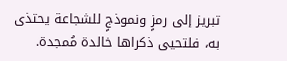تبريز إلى رمزٍ ونموذجٍ للشجاعة يحتذى به، فلتحيى ذكراها خالدة مُمجدة.